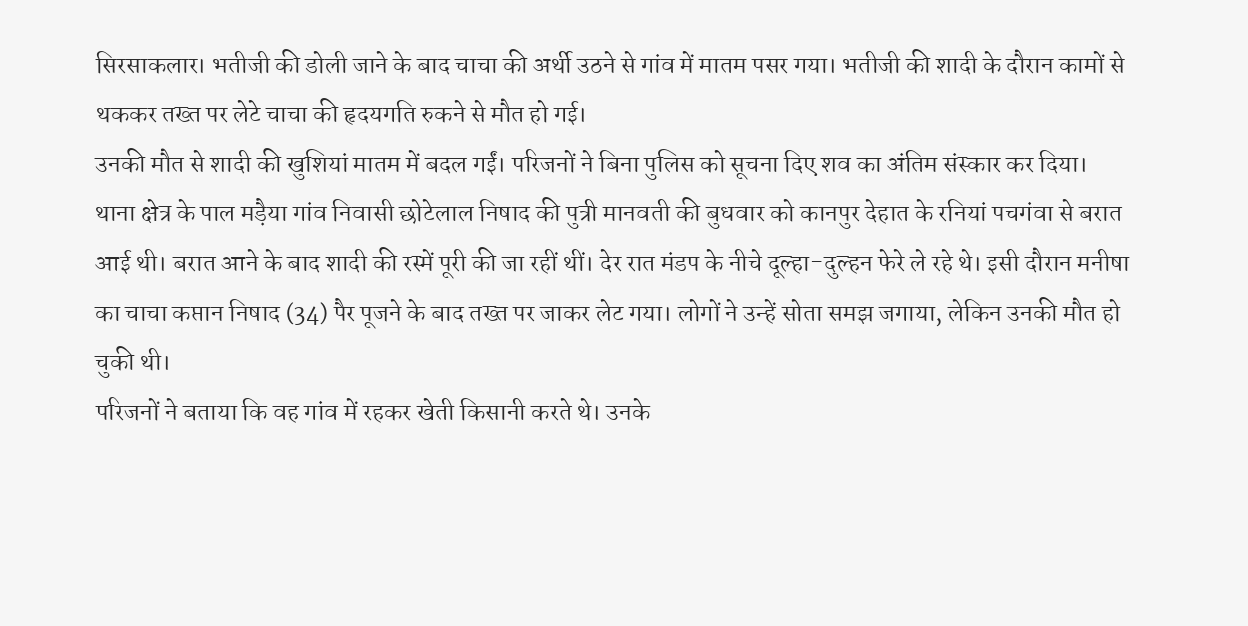सिरसाकलार। भतीजी की डोली जाने के बाद चाचा की अर्थी उठने से गांव में मातम पसर गया। भतीजी की शादी के दौरान कामों से थककर तख्त पर लेटे चाचा की हृदयगति रुकने से मौत हो गई।
उनकी मौत से शादी की खुशियां मातम में बदल गईं। परिजनों ने बिना पुलिस को सूचना दिए शव का अंतिम संस्कार कर दिया।
थाना क्षेत्र के पाल मड़ैया गांव निवासी छोटेलाल निषाद की पुत्री मानवती की बुधवार को कानपुर देहात के रनियां पचगंवा से बरात आई थी। बरात आने के बाद शादी की रस्में पूरी की जा रहीं थीं। देर रात मंडप के नीचे दूल्हा-दुल्हन फेरे ले रहे थे। इसी दौरान मनीषा का चाचा कप्तान निषाद (34) पैर पूजने के बाद तख्त पर जाकर लेट गया। लोगों ने उन्हें सोता समझ जगाया, लेकिन उनकी मौत हो चुकी थी।
परिजनों ने बताया कि वह गांव में रहकर खेती किसानी करते थे। उनके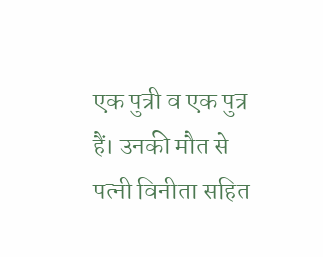एक पुत्री व एक पुत्र हैं। उनकी मौत से पत्नी विनीता सहित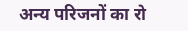अन्य परिजनों का रो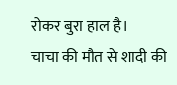रोकर बुरा हाल है।
चाचा की मौत से शादी की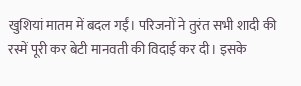खुशियां मातम में बदल गईं। परिजनों ने तुरंत सभी शादी की रस्में पूरी कर बेटी मानवती की विदाई कर दी। इसके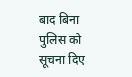बाद बिना पुलिस को सूचना दिए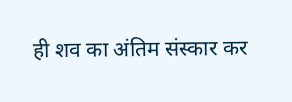ही शव का अंतिम संस्कार कर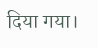दिया गया।